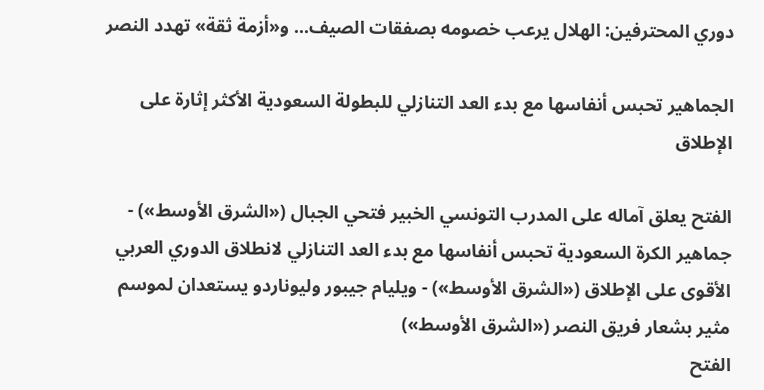دوري المحترفين: الهلال يرعب خصومه بصفقات الصيف... و«أزمة ثقة» تهدد النصر

الجماهير تحبس أنفاسها مع بدء العد التنازلي للبطولة السعودية الأكثر إثارة على الإطلاق

الفتح يعلق آماله على المدرب التونسي الخبير فتحي الجبال («الشرق الأوسط») - جماهير الكرة السعودية تحبس أنفاسها مع بدء العد التنازلي لانطلاق الدوري العربي الأقوى على الإطلاق («الشرق الأوسط») - ويليام جيبور وليوناردو يستعدان لموسم مثير بشعار فريق النصر («الشرق الأوسط»)
الفتح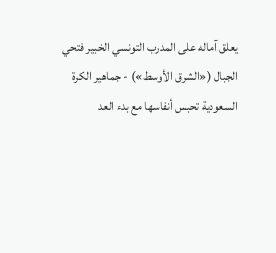يعلق آماله على المدرب التونسي الخبير فتحي الجبال («الشرق الأوسط») - جماهير الكرة السعودية تحبس أنفاسها مع بدء العد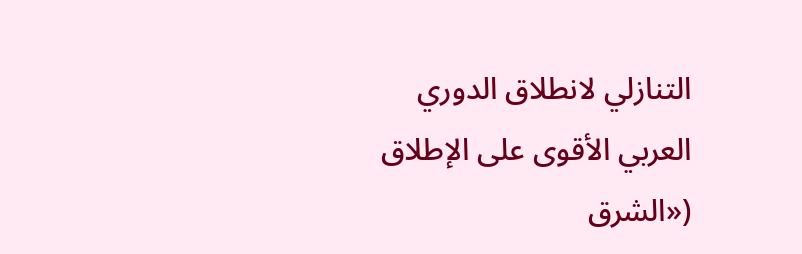التنازلي لانطلاق الدوري العربي الأقوى على الإطلاق («الشرق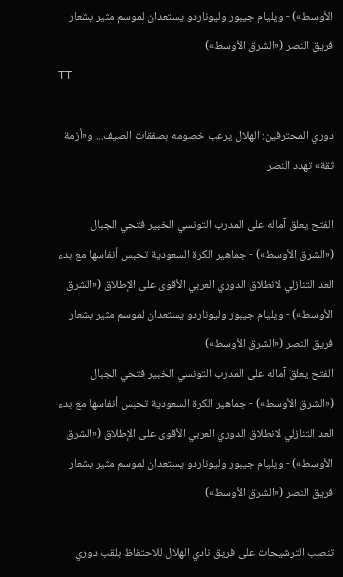الأوسط») - ويليام جيبور وليوناردو يستعدان لموسم مثير بشعار فريق النصر («الشرق الأوسط»)
TT

دوري المحترفين: الهلال يرعب خصومه بصفقات الصيف... و«أزمة ثقة» تهدد النصر

الفتح يعلق آماله على المدرب التونسي الخبير فتحي الجبال («الشرق الأوسط») - جماهير الكرة السعودية تحبس أنفاسها مع بدء العد التنازلي لانطلاق الدوري العربي الأقوى على الإطلاق («الشرق الأوسط») - ويليام جيبور وليوناردو يستعدان لموسم مثير بشعار فريق النصر («الشرق الأوسط»)
الفتح يعلق آماله على المدرب التونسي الخبير فتحي الجبال («الشرق الأوسط») - جماهير الكرة السعودية تحبس أنفاسها مع بدء العد التنازلي لانطلاق الدوري العربي الأقوى على الإطلاق («الشرق الأوسط») - ويليام جيبور وليوناردو يستعدان لموسم مثير بشعار فريق النصر («الشرق الأوسط»)

تنصب الترشيحات على فريق نادي الهلال للاحتفاظ بلقب دوري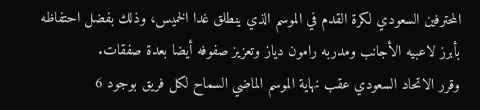المحترفين السعودي لكرة القدم في الموسم الذي ينطلق غدا الخميس، وذلك بفضل احتفاظه بأبرز لاعبيه الأجانب ومدربه رامون دياز وتعزيز صفوفه أيضا بعدة صفقات.
وقرر الاتحاد السعودي عقب نهاية الموسم الماضي السماح لكل فريق بوجود 6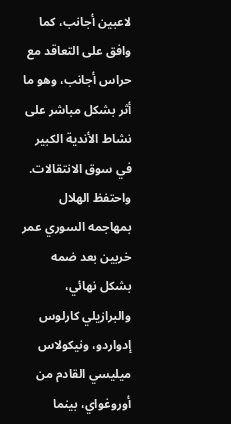لاعبين أجانب، كما وافق على التعاقد مع حراس أجانب، وهو ما أثر بشكل مباشر على نشاط الأندية الكبير في سوق الانتقالات.
واحتفظ الهلال بمهاجمه السوري عمر خربين بعد ضمه بشكل نهائي، والبرازيلي كارلوس إدواردو، ونيكولاس ميليسي القادم من أوروغواي، بينما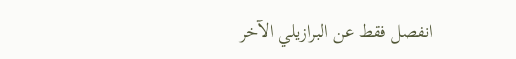انفصل فقط عن البرازيلي الآخر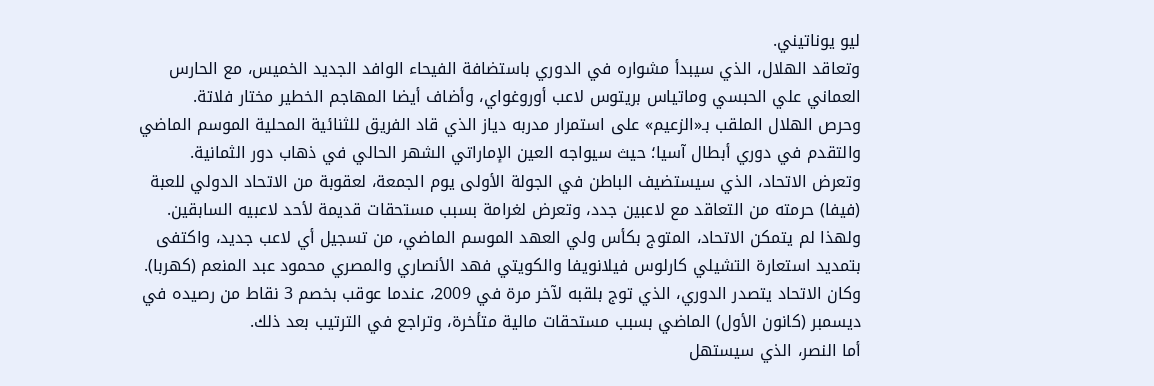ليو يوناتيني.
وتعاقد الهلال، الذي سيبدأ مشواره في الدوري باستضافة الفيحاء الوافد الجديد الخميس، مع الحارس العماني علي الحبسي وماتياس بريتوس لاعب أوروغواي، وأضاف أيضا المهاجم الخطير مختار فلاتة.
وحرص الهلال الملقب بـ«الزعيم» على استمرار مدربه دياز الذي قاد الفريق للثنائية المحلية الموسم الماضي والتقدم في دوري أبطال آسيا؛ حيث سيواجه العين الإماراتي الشهر الحالي في ذهاب دور الثمانية.
وتعرض الاتحاد، الذي سيستضيف الباطن في الجولة الأولى يوم الجمعة، لعقوبة من الاتحاد الدولي للعبة (فيفا) حرمته من التعاقد مع لاعبين جدد، وتعرض لغرامة بسبب مستحقات قديمة لأحد لاعبيه السابقين. ولهذا لم يتمكن الاتحاد، المتوج بكأس ولي العهد الموسم الماضي، من تسجيل أي لاعب جديد، واكتفى بتمديد استعارة التشيلي كارلوس فيلانويفا والكويتي فهد الأنصاري والمصري محمود عبد المنعم (كهربا).
وكان الاتحاد يتصدر الدوري، الذي توج بلقبه لآخر مرة في 2009، عندما عوقب بخصم 3 نقاط من رصيده في ديسمبر (كانون الأول) الماضي بسبب مستحقات مالية متأخرة، وتراجع في الترتيب بعد ذلك.
أما النصر، الذي سيستهل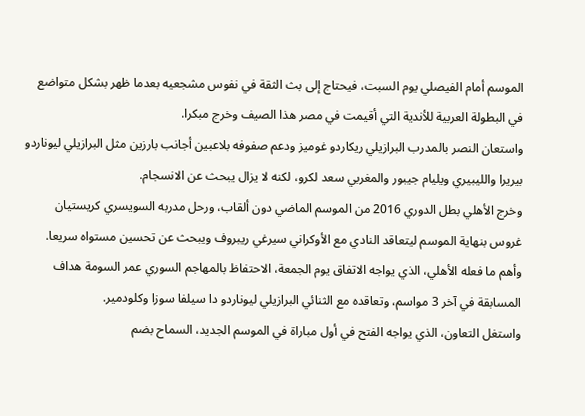الموسم أمام الفيصلي يوم السبت، فيحتاج إلى بث الثقة في نفوس مشجعيه بعدما ظهر بشكل متواضع في البطولة العربية للأندية التي أقيمت في مصر هذا الصيف وخرج مبكرا.
واستعان النصر بالمدرب البرازيلي ريكاردو غوميز ودعم صفوفه بلاعبين أجانب بارزين مثل البرازيلي ليوناردو بيريرا والليبيري ويليام جيبور والمغربي سعد لكرو، لكنه لا يزال يبحث عن الانسجام.
وخرج الأهلي بطل الدوري 2016 من الموسم الماضي دون ألقاب، ورحل مدربه السويسري كريستيان غروس بنهاية الموسم ليتعاقد النادي مع الأوكراني سيرغي ريبروف ويبحث عن تحسين مستواه سريعا.
وأهم ما فعله الأهلي، الذي يواجه الاتفاق يوم الجمعة، الاحتفاظ بالمهاجم السوري عمر السومة هداف المسابقة في آخر 3 مواسم، وتعاقده مع الثنائي البرازيلي ليوناردو دا سيلفا سوزا وكلودمير.
واستغل التعاون، الذي يواجه الفتح في أول مباراة في الموسم الجديد، السماح بضم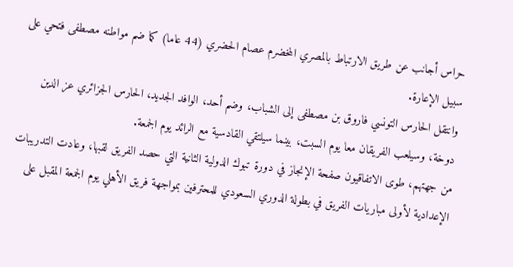حراس أجانب عن طريق الارتباط بالمصري المخضرم عصام الحضري (44 عاما) كما ضم مواطنه مصطفى فتحي على سبيل الإعارة.
وانتقل الحارس التونسي فاروق بن مصطفى إلى الشباب، وضم أحد، الوافد الجديد، الحارس الجزائري عز الدين دوخة، وسيلعب الفريقان معا يوم السبت، بينما سيلتقي القادسية مع الرائد يوم الجمعة.
من جهتهم، طوى الاتفاقيون صفحة الإنجاز في دورة تبوك الدولية الثانية التي حصد الفريق لقبها، وعادت التدريبات الإعدادية لأولى مباريات الفريق في بطولة الدوري السعودي للمحترفين بمواجهة فريق الأهلي يوم الجمعة المقبل على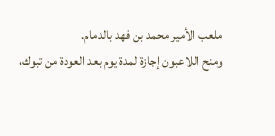ملعب الأمير محمد بن فهد بالدمام.
ومنح اللاعبون إجازة لمدة يوم بعد العودة من تبوك،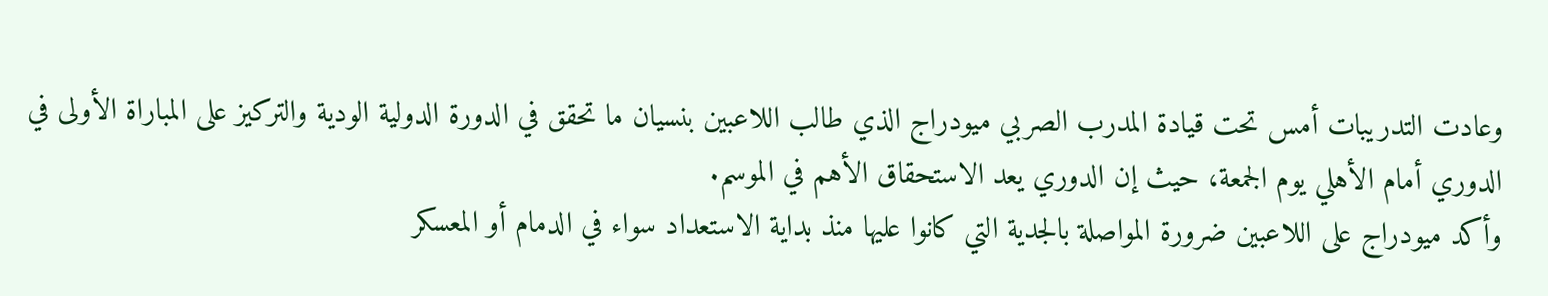وعادت التدريبات أمس تحت قيادة المدرب الصربي ميودراج الذي طالب اللاعبين بنسيان ما تحقق في الدورة الدولية الودية والتركيز على المباراة الأولى في الدوري أمام الأهلي يوم الجمعة، حيث إن الدوري يعد الاستحقاق الأهم في الموسم.
وأكد ميودراج على اللاعبين ضرورة المواصلة بالجدية التي كانوا عليها منذ بداية الاستعداد سواء في الدمام أو المعسكر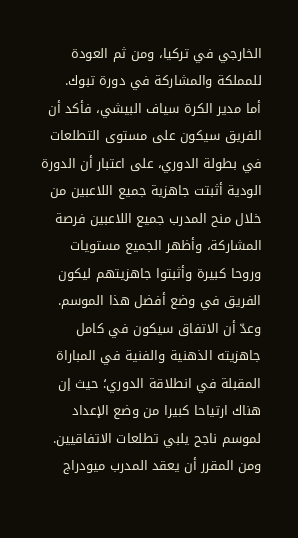الخارجي في تركيا، ومن ثم العودة للمملكة والمشاركة في دورة تبوك.
أما مدير الكرة سياف البيشي، فأكد أن الفريق سيكون على مستوى التطلعات في بطولة الدوري، على اعتبار أن الدورة الودية أثبتت جاهزية جميع اللاعبين من خلال منح المدرب جميع اللاعبين فرصة المشاركة، وأظهر الجميع مستويات وروحا كبيرة وأثبتوا جاهزيتهم ليكون الفريق في وضع أفضل هذا الموسم.
وعدّ أن الاتفاق سيكون في كامل جاهزيته الذهنية والفنية في المباراة المقبلة في انطلاقة الدوري؛ حيث إن هناك ارتياحا كبيرا من وضع الإعداد لموسم ناجح يلبي تطلعات الاتفاقيين.
ومن المقرر أن يعقد المدرب ميودراج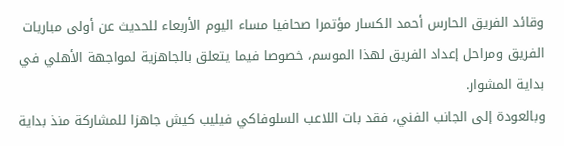وقائد الفريق الحارس أحمد الكسار مؤتمرا صحافيا مساء اليوم الأربعاء للحديث عن أولى مباريات الفريق ومراحل إعداد الفريق لهذا الموسم، خصوصا فيما يتعلق بالجاهزية لمواجهة الأهلي في بداية المشوار.
وبالعودة إلى الجانب الفني، فقد بات اللاعب السلوفاكي فيليب كيش جاهزا للمشاركة منذ بداية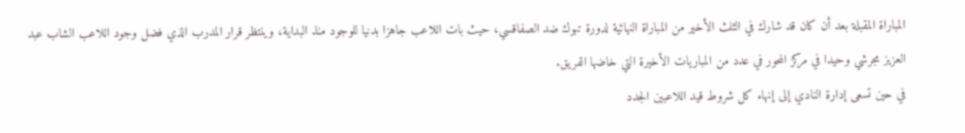المباراة المقبلة بعد أن كان قد شارك في الثلث الأخير من المباراة النهائية لدورة تبوك ضد الصفاقسي، حيث بات اللاعب جاهزا بدنيا للوجود منذ البداية، وينتظر قرار المدرب الذي فضل وجود اللاعب الشاب عبد العزيز مجرشي وحيدا في مركز المحور في عدد من المباريات الأخيرة التي خاضها الفريق.
في حين تسعى إدارة النادي إلى إنهاء كل شروط قيد اللاعبين الجدد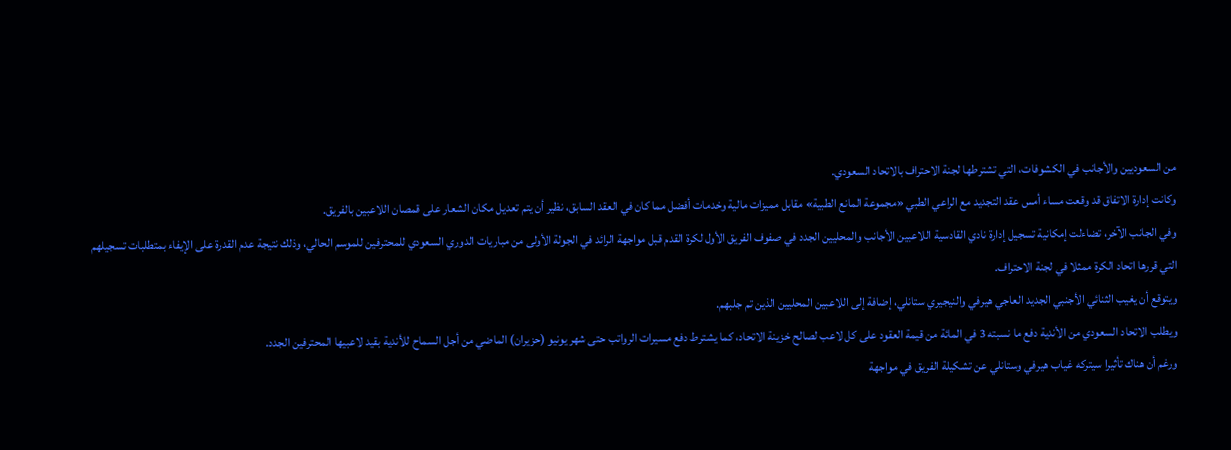من السعوديين والأجانب في الكشوفات، التي تشترطها لجنة الاحتراف بالاتحاد السعودي.
وكانت إدارة الاتفاق قد وقعت مساء أمس عقد التجديد مع الراعي الطبي «مجموعة المانع الطبية» مقابل مميزات مالية وخدمات أفضل مما كان في العقد السابق، نظير أن يتم تعديل مكان الشعار على قمصان اللاعبين بالفريق.
وفي الجانب الآخر، تضاءلت إمكانية تسجيل إدارة نادي القادسية اللاعبين الأجانب والمحليين الجدد في صفوف الفريق الأول لكرة القدم قبل مواجهة الرائد في الجولة الأولى من مباريات الدوري السعودي للمحترفين للموسم الحالي، وذلك نتيجة عدم القدرة على الإيفاء بمتطلبات تسجيلهم التي قررها اتحاد الكرة ممثلا في لجنة الاحتراف.
ويتوقع أن يغيب الثنائي الأجنبي الجديد العاجي هيرفي والنيجيري ستانلي، إضافة إلى اللاعبين المحليين الذين تم جلبهم.
ويطلب الاتحاد السعودي من الأندية دفع ما نسبته 3 في المائة من قيمة العقود على كل لاعب لصالح خزينة الاتحاد، كما يشترط دفع مسيرات الرواتب حتى شهر يونيو (حزيران) الماضي من أجل السماح للأندية بقيد لاعبيها المحترفين الجدد.
ورغم أن هناك تأثيرا سيتركه غياب هيرفي وستانلي عن تشكيلة الفريق في مواجهة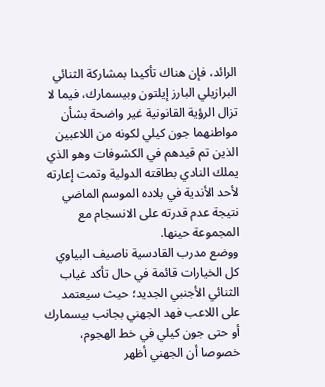الرائد، فإن هناك تأكيدا بمشاركة الثنائي البرازيلي البارز إيلتون وبيسمارك، فيما لا تزال الرؤية القانونية غير واضحة بشأن مواطنهما جون كيلي لكونه من اللاعبين الذين تم قيدهم في الكشوفات وهو الذي يملك النادي بطاقته الدولية وتمت إعارته لأحد الأندية في بلاده الموسم الماضي نتيجة عدم قدرته على الانسجام مع المجموعة حينها.
ووضع مدرب القادسية ناصيف البياوي كل الخيارات قائمة في حال تأكد غياب الثنائي الأجنبي الجديد؛ حيث سيعتمد على اللاعب فهد الجهني بجانب بيسمارك أو حتى جون كيلي في خط الهجوم، خصوصا أن الجهني أظهر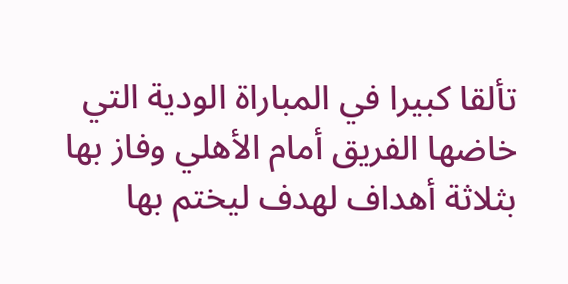تألقا كبيرا في المباراة الودية التي خاضها الفريق أمام الأهلي وفاز بها بثلاثة أهداف لهدف ليختم بها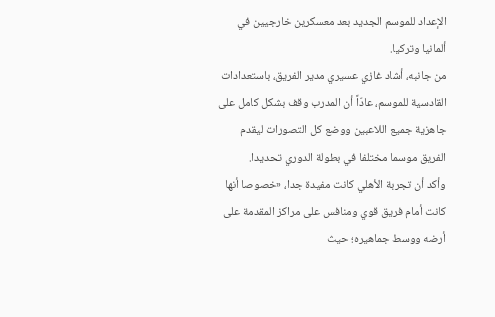الإعداد للموسم الجديد بعد معسكرين خارجيين في ألمانيا وتركيا.
من جانبه، أشاد غازي عسيري مدير الفريق، باستعدادات القادسية للموسم، عادّاً أن المدرب وقف بشكل كامل على جاهزية جميع اللاعبين ووضع كل التصورات ليقدم الفريق موسما مختلفا في بطولة الدوري تحديدا.
وأكد أن تجربة الأهلي كانت مفيدة جدا، «خصوصا أنها كانت أمام فريق قوي ومنافس على مراكز المقدمة على أرضه ووسط جماهيره؛ حيث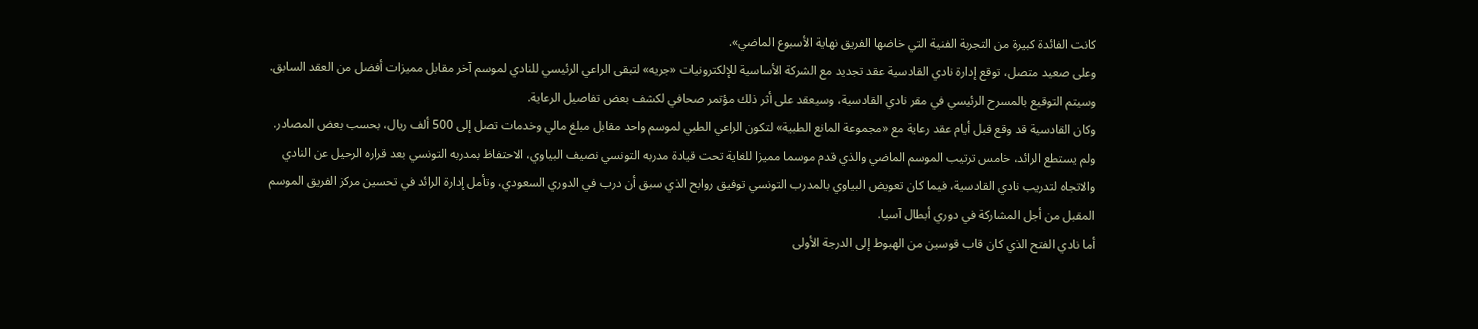كانت الفائدة كبيرة من التجربة الفنية التي خاضها الفريق نهاية الأسبوع الماضي».
وعلى صعيد متصل، توقع إدارة نادي القادسية عقد تجديد مع الشركة الأساسية للإلكترونيات «جريه» لتبقى الراعي الرئيسي للنادي لموسم آخر مقابل مميزات أفضل من العقد السابق.
وسيتم التوقيع بالمسرح الرئيسي في مقر نادي القادسية، وسيعقد على أثر ذلك مؤتمر صحافي لكشف بعض تفاصيل الرعاية.
وكان القادسية قد وقع قبل أيام عقد رعاية مع «مجموعة المانع الطبية» لتكون الراعي الطبي لموسم واحد مقابل مبلغ مالي وخدمات تصل إلى 500 ألف ريال، بحسب بعض المصادر.
ولم يستطع الرائد، خامس ترتيب الموسم الماضي والذي قدم موسما مميزا للغاية تحت قيادة مدربه التونسي نصيف البياوي، الاحتفاظ بمدربه التونسي بعد قراره الرحيل عن النادي والاتجاه لتدريب نادي القادسية، فيما كان تعويض البياوي بالمدرب التونسي توفيق روابح الذي سبق أن درب في الدوري السعودي، وتأمل إدارة الرائد في تحسين مركز الفريق الموسم المقبل من أجل المشاركة في دوري أبطال آسيا.
أما نادي الفتح الذي كان قاب قوسين من الهبوط إلى الدرجة الأولى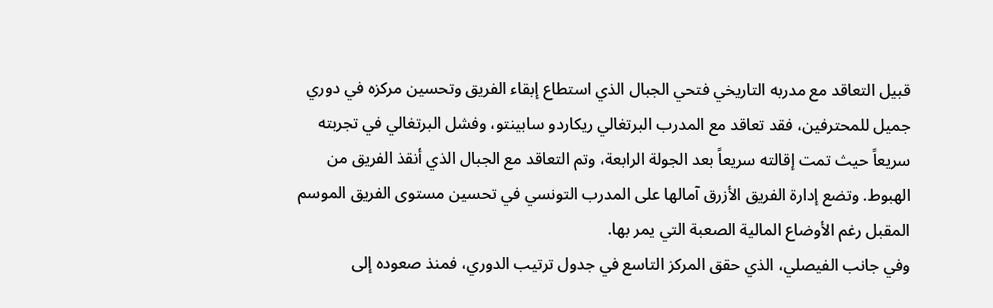قبيل التعاقد مع مدربه التاريخي فتحي الجبال الذي استطاع إبقاء الفريق وتحسين مركزه في دوري جميل للمحترفين، فقد تعاقد مع المدرب البرتغالي ريكاردو سابينتو، وفشل البرتغالي في تجربته سريعاً حيث تمت إقالته سريعاً بعد الجولة الرابعة، وتم التعاقد مع الجبال الذي أنقذ الفريق من الهبوط. وتضع إدارة الفريق الأزرق آمالها على المدرب التونسي في تحسين مستوى الفريق الموسم المقبل رغم الأوضاع المالية الصعبة التي يمر بها.
وفي جانب الفيصلي، الذي حقق المركز التاسع في جدول ترتيب الدوري، فمنذ صعوده إلى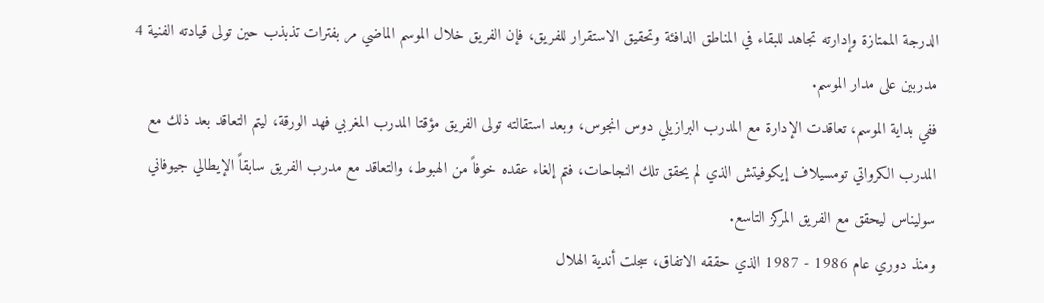الدرجة الممتازة وإدارته تجاهد للبقاء في المناطق الدافئة وتحقيق الاستقرار للفريق، فإن الفريق خلال الموسم الماضي مر بفترات تذبذب حين تولى قيادته الفنية 4 مدربين على مدار الموسم.
ففي بداية الموسم، تعاقدت الإدارة مع المدرب البرازيلي دوس انجوس، وبعد استقالته تولى الفريق مؤقتا المدرب المغربي فهد الورقة، ليتم التعاقد بعد ذلك مع المدرب الكرواتي تومسيلاف إيكوفيتش الذي لم يحقق تلك النجاحات، فتم إلغاء عقده خوفاً من الهبوط، والتعاقد مع مدرب الفريق سابقاً الإيطالي جيوفاني سوليناس ليحقق مع الفريق المركز التاسع.
ومنذ دوري عام 1986 - 1987 الذي حققه الاتفاق، سجلت أندية الهلال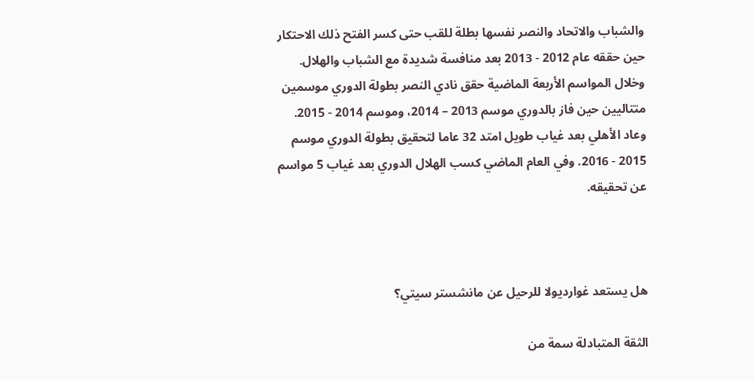والشباب والاتحاد والنصر نفسها بطلة للقب حتى كسر الفتح ذلك الاحتكار حين حققه عام 2012 - 2013 بعد منافسة شديدة مع الشباب والهلال.
وخلال المواسم الأربعة الماضية حقق نادي النصر بطولة الدوري موسمين متتاليين حين فاز بالدوري موسم 2013 – 2014، وموسم 2014 - 2015. وعاد الأهلي بعد غياب طويل امتد 32 عاما لتحقيق بطولة الدوري موسم 2015 - 2016. وفي العام الماضي كسب الهلال الدوري بعد غياب 5 مواسم عن تحقيقه.



هل يستعد غوارديولا للرحيل عن مانشستر سيتي؟

الثقة المتبادلة سمة من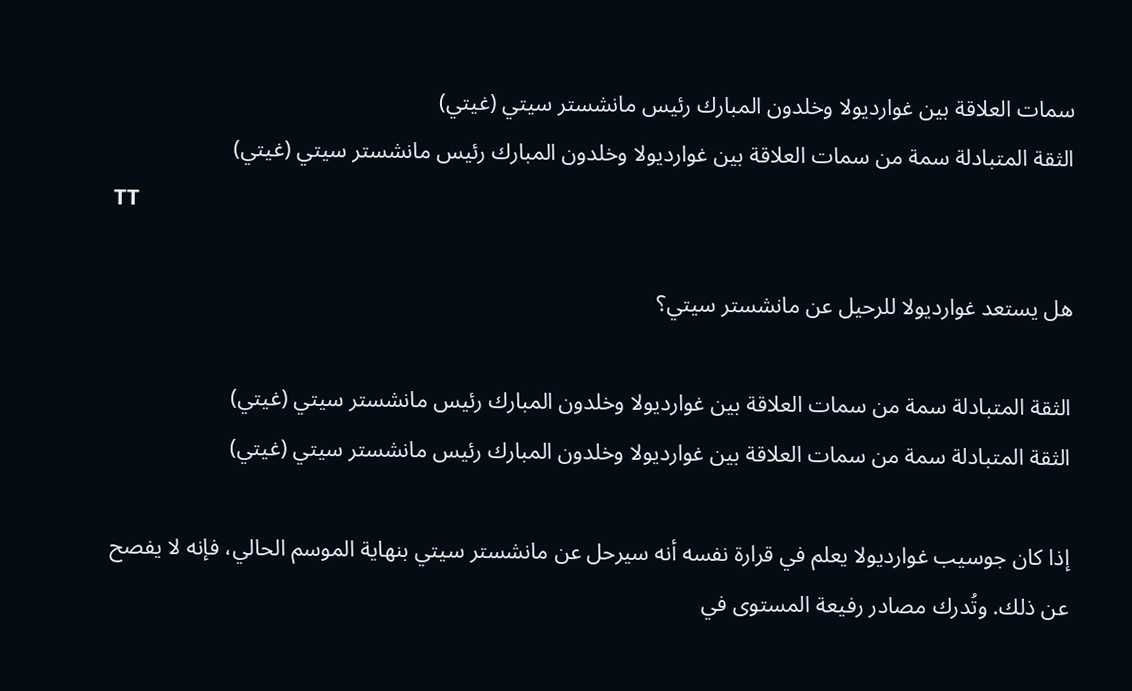سمات العلاقة بين غوارديولا وخلدون المبارك رئيس مانشستر سيتي (غيتي)
الثقة المتبادلة سمة من سمات العلاقة بين غوارديولا وخلدون المبارك رئيس مانشستر سيتي (غيتي)
TT

هل يستعد غوارديولا للرحيل عن مانشستر سيتي؟

الثقة المتبادلة سمة من سمات العلاقة بين غوارديولا وخلدون المبارك رئيس مانشستر سيتي (غيتي)
الثقة المتبادلة سمة من سمات العلاقة بين غوارديولا وخلدون المبارك رئيس مانشستر سيتي (غيتي)

إذا كان جوسيب غوارديولا يعلم في قرارة نفسه أنه سيرحل عن مانشستر سيتي بنهاية الموسم الحالي، فإنه لا يفصح عن ذلك. وتُدرك مصادر رفيعة المستوى في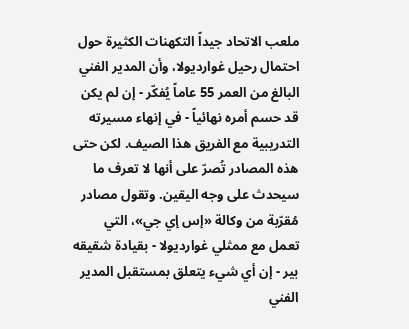ملعب الاتحاد جيداً التكهنات الكثيرة حول احتمال رحيل غوارديولا، وأن المدير الفني البالغ من العمر 55 عاماً يُفكّر - إن لم يكن قد حسم أمره نهائياً - في إنهاء مسيرته التدريبية مع الفريق هذا الصيف. لكن حتى هذه المصادر تُصرّ على أنها لا تعرف ما سيحدث على وجه اليقين. وتقول مصادر مُقرّبة من وكالة «إس إي جي»، التي تعمل مع ممثلي غوارديولا - بقيادة شقيقه بير - إن أي شيء يتعلق بمستقبل المدير الفني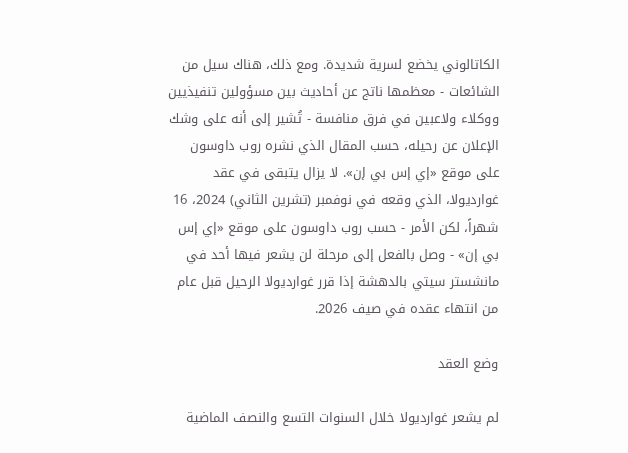الكاتالوني يخضع لسرية شديدة. ومع ذلك، هناك سيل من الشائعات - معظمها ناتج عن أحاديث بين مسؤولين تنفيذيين ووكلاء ولاعبين في فرق منافسة - تُشير إلى أنه على وشك الإعلان عن رحيله، حسب المقال الذي نشره روب داوسون على موقع «إي إس بي إن». لا يزال يتبقى في عقد غوارديولا، الذي وقعه في نوفمبر (تشرين الثاني) 2024، 16 شهراً، لكن الأمر - حسب روب داوسون على موقع «إي إس بي إن» - وصل بالفعل إلى مرحلة لن يشعر فيها أحد في مانشستر سيتي بالدهشة إذا قرر غوارديولا الرحيل قبل عام من انتهاء عقده في صيف 2026.

وضع العقد

لم يشعر غوارديولا خلال السنوات التسع والنصف الماضية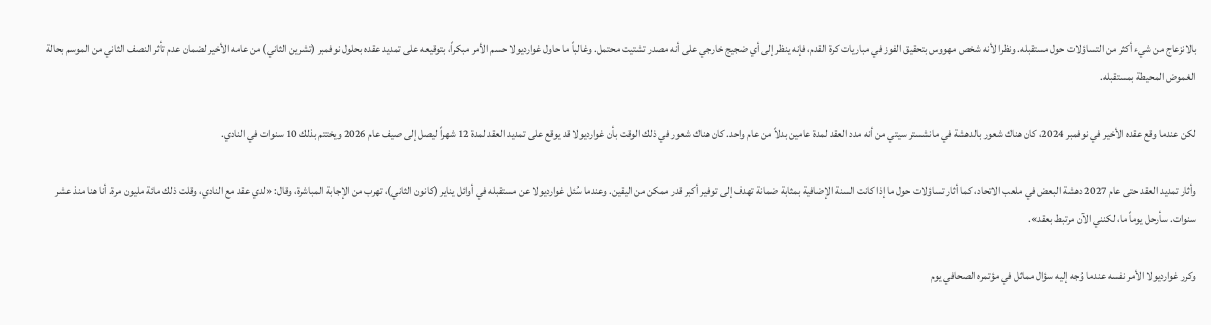بالانزعاج من شيء أكثر من التساؤلات حول مستقبله. ونظرا لأنه شخص مهووس بتحقيق الفوز في مباريات كرة القدم، فإنه ينظر إلى أي ضجيج خارجي على أنه مصدر تشتيت محتمل. وغالباً ما حاول غوارديولا حسم الأمر مبكراً، بتوقيعه على تمديد عقده بحلول نوفمبر (تشرين الثاني) من عامه الأخير لضمان عدم تأثر النصف الثاني من الموسم بحالة الغموض المحيطة بمستقبله.

لكن عندما وقع عقده الأخير في نوفمبر 2024، كان هناك شعور بالدهشة في مانشستر سيتي من أنه مدد العقد لمدة عامين بدلاً من عام واحد. كان هناك شعور في ذلك الوقت بأن غوارديولا قد يوقع على تمديد العقد لمدة 12 شهراً ليصل إلى صيف عام 2026 ويختتم بذلك 10 سنوات في النادي.

وأثار تمديد العقد حتى عام 2027 دهشة البعض في ملعب الاتحاد، كما أثار تساؤلات حول ما إذا كانت السنة الإضافية بمثابة ضمانة تهدف إلى توفير أكبر قدر ممكن من اليقين. وعندما سُئل غوارديولا عن مستقبله في أوائل يناير (كانون الثاني)، تهرب من الإجابة المباشرة، وقال: «لدي عقد مع النادي، وقلت ذلك مائة مليون مرة. أنا هنا منذ عشر سنوات. سأرحل يوماً ما، لكنني الآن مرتبط بعقد».

وكرر غوارديولا الأمر نفسه عندما وُجه إليه سؤال مماثل في مؤتمره الصحافي يوم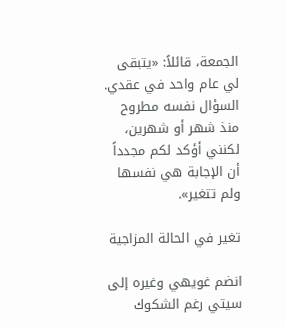الجمعة، قائلاً: «يتبقى لي عام واحد في عقدي. السؤال نفسه مطروح منذ شهر أو شهرين، لكنني أؤكد لكم مجدداً أن الإجابة هي نفسها ولم تتغير».

تغير في الحالة المزاجية

انضم غويهي وغيره إلى سيتي رغم الشكوك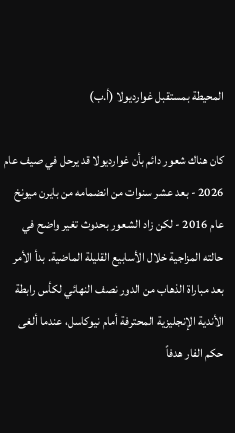المحيطة بمستقبل غوارديولا (أ.ب)

كان هناك شعور دائم بأن غوارديولا قد يرحل في صيف عام 2026 - بعد عشر سنوات من انضمامه من بايرن ميونخ عام 2016 - لكن زاد الشعور بحدوث تغير واضح في حالته المزاجية خلال الأسابيع القليلة الماضية. بدأ الأمر بعد مباراة الذهاب من الدور نصف النهائي لكأس رابطة الأندية الإنجليزية المحترفة أمام نيوكاسل، عندما ألغى حكم الفار هدفاً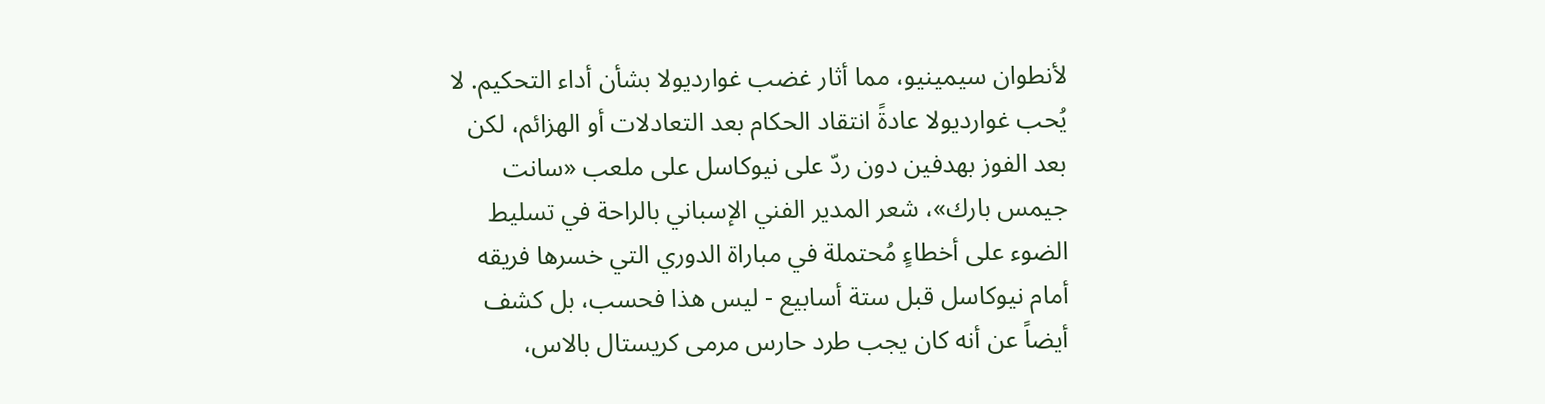لأنطوان سيمينيو، مما أثار غضب غوارديولا بشأن أداء التحكيم. لا يُحب غوارديولا عادةً انتقاد الحكام بعد التعادلات أو الهزائم، لكن بعد الفوز بهدفين دون ردّ على نيوكاسل على ملعب «سانت جيمس بارك»، شعر المدير الفني الإسباني بالراحة في تسليط الضوء على أخطاءٍ مُحتملة في مباراة الدوري التي خسرها فريقه أمام نيوكاسل قبل ستة أسابيع - ليس هذا فحسب، بل كشف أيضاً عن أنه كان يجب طرد حارس مرمى كريستال بالاس،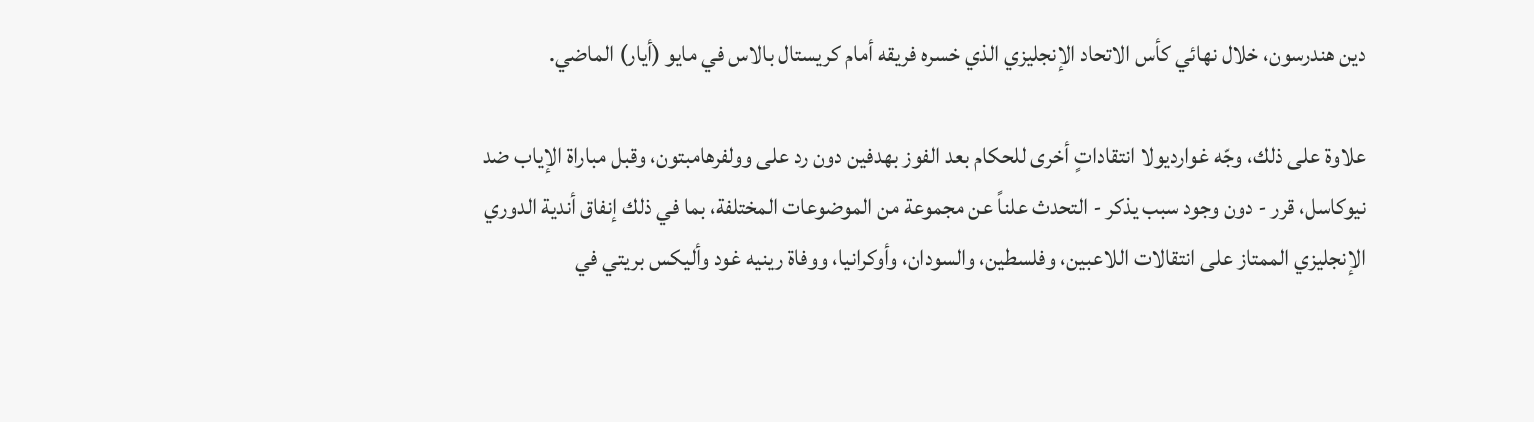دين هندرسون، خلال نهائي كأس الاتحاد الإنجليزي الذي خسره فريقه أمام كريستال بالاس في مايو (أيار) الماضي.

علاوة على ذلك، وجّه غوارديولا انتقاداتٍ أخرى للحكام بعد الفوز بهدفين دون رد على وولفرهامبتون، وقبل مباراة الإياب ضد نيوكاسل، قرر - دون وجود سبب يذكر - التحدث علناً عن مجموعة من الموضوعات المختلفة، بما في ذلك إنفاق أندية الدوري الإنجليزي الممتاز على انتقالات اللاعبين، وفلسطين، والسودان، وأوكرانيا، ووفاة رينيه غود وأليكس بريتي في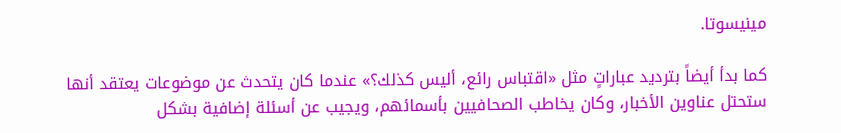مينيسوتا.

كما بدأ أيضاً بترديد عباراتٍ مثل «اقتباس رائع، أليس كذلك؟» عندما كان يتحدث عن موضوعات يعتقد أنها ستحتل عناوين الأخبار، وكان يخاطب الصحافيين بأسمائهم، ويجيب عن أسئلة إضافية بشكل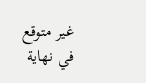غير متوقع في نهاية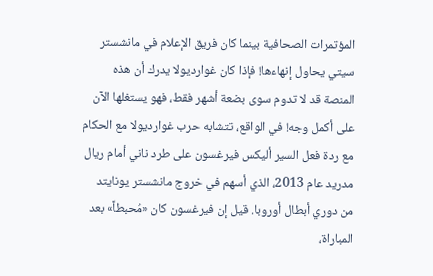المؤتمرات الصحافية بينما كان فريق الإعلام في مانشستر سيتي يحاول إنهاءها! فإذا كان غوارديولا يدرك أن هذه المنصة قد لا تدوم سوى بضعة أشهر فقط، فهو يستغلها الآن على أكمل وجه! في الواقع، تتشابه حرب غوارديولا مع الحكام مع ردة فعل السير أليكس فيرغسون على طرد ناني أمام ريال مدريد عام 2013، الذي أسهم في خروج مانشستر يونايتد من دوري أبطال أوروبا. قيل إن فيرغسون كان «مُحبطاً» بعد المباراة،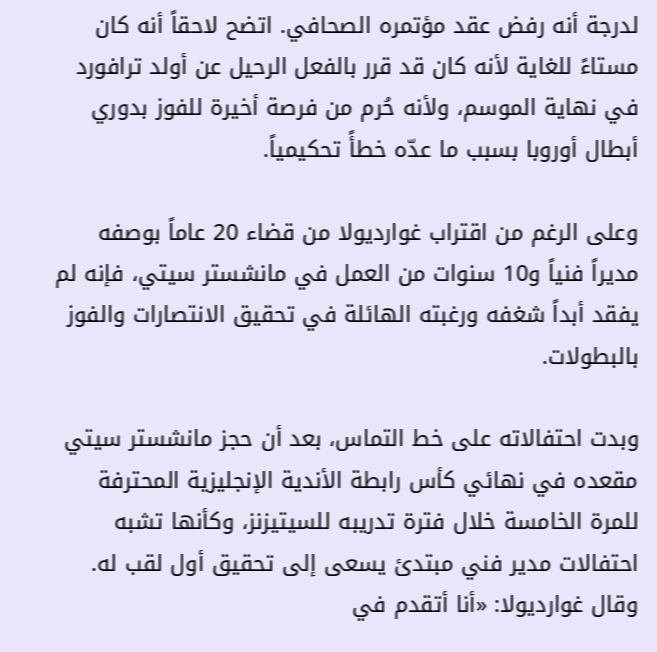لدرجة أنه رفض عقد مؤتمره الصحافي. اتضح لاحقاً أنه كان مستاءً للغاية لأنه كان قد قرر بالفعل الرحيل عن أولد ترافورد في نهاية الموسم، ولأنه حُرم من فرصة أخيرة للفوز بدوري أبطال أوروبا بسبب ما عدّه خطأً تحكيمياً.

وعلى الرغم من اقتراب غوارديولا من قضاء 20 عاماً بوصفه مديراً فنياً و10 سنوات من العمل في مانشستر سيتي، فإنه لم يفقد أبداً شغفه ورغبته الهائلة في تحقيق الانتصارات والفوز بالبطولات.

وبدت احتفالاته على خط التماس، بعد أن حجز مانشستر سيتي مقعده في نهائي كأس رابطة الأندية الإنجليزية المحترفة للمرة الخامسة خلال فترة تدريبه للسيتيزنز، وكأنها تشبه احتفالات مدير فني مبتدئ يسعى إلى تحقيق أول لقب له. وقال غوارديولا: «أنا أتقدم في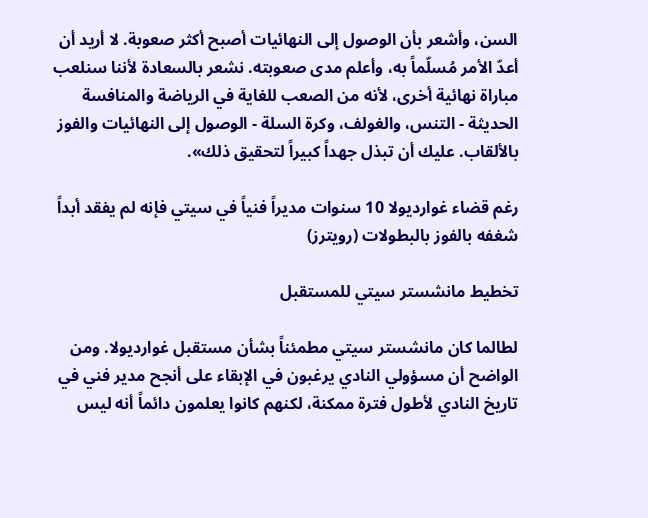السن، وأشعر بأن الوصول إلى النهائيات أصبح أكثر صعوبة. لا أريد أن أعدّ الأمر مُسلّماً به، وأعلم مدى صعوبته. نشعر بالسعادة لأننا سنلعب مباراة نهائية أخرى، لأنه من الصعب للغاية في الرياضة والمنافسة الحديثة - التنس، والغولف، وكرة السلة - الوصول إلى النهائيات والفوز بالألقاب. عليك أن تبذل جهداً كبيراً لتحقيق ذلك».

رغم قضاء غوارديولا 10 سنوات مديراً فنياً في سيتي فإنه لم يفقد أبداً شغفه بالفوز بالبطولات (رويترز)

تخطيط مانشستر سيتي للمستقبل

لطالما كان مانشستر سيتي مطمئناً بشأن مستقبل غوارديولا. ومن الواضح أن مسؤولي النادي يرغبون في الإبقاء على أنجح مدير فني في تاريخ النادي لأطول فترة ممكنة، لكنهم كانوا يعلمون دائماً أنه ليس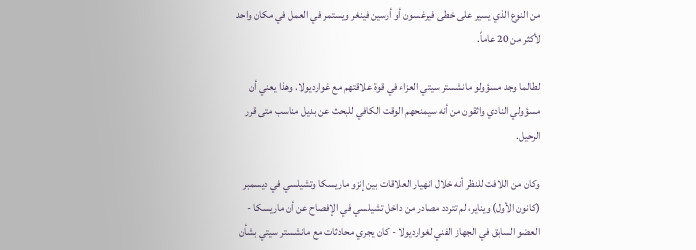من النوع الذي يسير على خطى فيرغسون أو أرسين فينغر ويستمر في العمل في مكان واحد لأكثر من 20 عاماً.

لطالما وجد مسؤولو مانشستر سيتي العزاء في قوة علاقتهم مع غوارديولا. وهذا يعني أن مسؤولي النادي واثقون من أنه سيمنحهم الوقت الكافي للبحث عن بديل مناسب متى قرر الرحيل.

وكان من اللافت للنظر أنه خلال انهيار العلاقات بين إنزو ماريسكا وتشيلسي في ديسمبر (كانون الأول) ويناير، لم تتردد مصادر من داخل تشيلسي في الإفصاح عن أن ماريسكا - العضو السابق في الجهاز الفني لغوارديولا - كان يجري محادثات مع مانشستر سيتي بشأن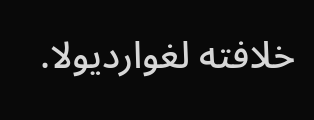خلافته لغوارديولا.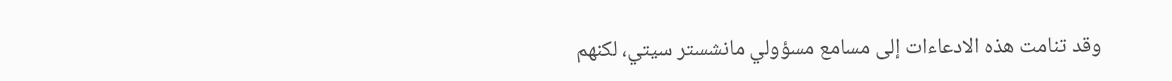وقد تنامت هذه الادعاءات إلى مسامع مسؤولي مانشستر سيتي، لكنهم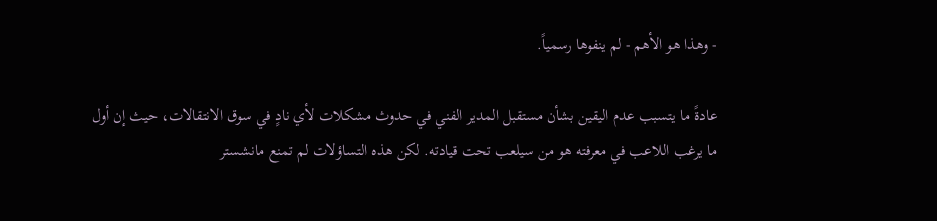- وهذا هو الأهم - لم ينفوها رسمياً.

عادةً ما يتسبب عدم اليقين بشأن مستقبل المدير الفني في حدوث مشكلات لأي نادٍ في سوق الانتقالات، حيث إن أول ما يرغب اللاعب في معرفته هو من سيلعب تحت قيادته. لكن هذه التساؤلات لم تمنع مانشستر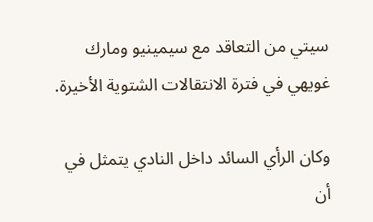سيتي من التعاقد مع سيمينيو ومارك غويهي في فترة الانتقالات الشتوية الأخيرة.

وكان الرأي السائد داخل النادي يتمثل في أن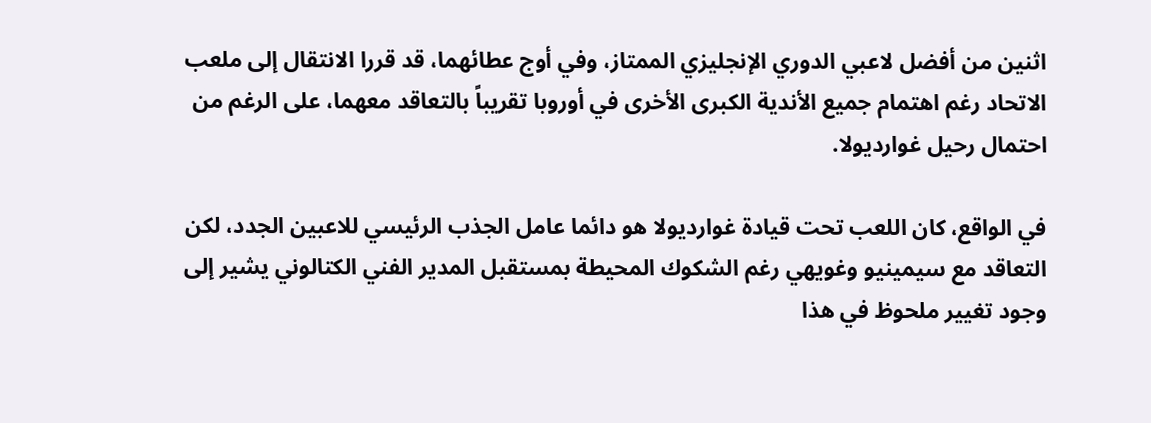اثنين من أفضل لاعبي الدوري الإنجليزي الممتاز، وفي أوج عطائهما، قد قررا الانتقال إلى ملعب الاتحاد رغم اهتمام جميع الأندية الكبرى الأخرى في أوروبا تقريباً بالتعاقد معهما، على الرغم من احتمال رحيل غوارديولا.

في الواقع، كان اللعب تحت قيادة غوارديولا هو دائما عامل الجذب الرئيسي للاعبين الجدد، لكن التعاقد مع سيمينيو وغويهي رغم الشكوك المحيطة بمستقبل المدير الفني الكتالوني يشير إلى وجود تغيير ملحوظ في هذا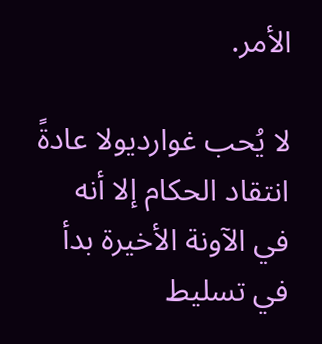الأمر.

لا يُحب غوارديولا عادةً انتقاد الحكام إلا أنه في الآونة الأخيرة بدأ في تسليط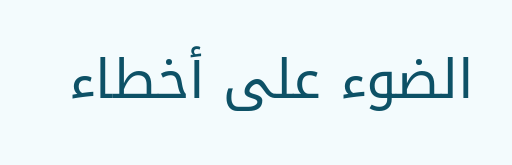الضوء على أخطاء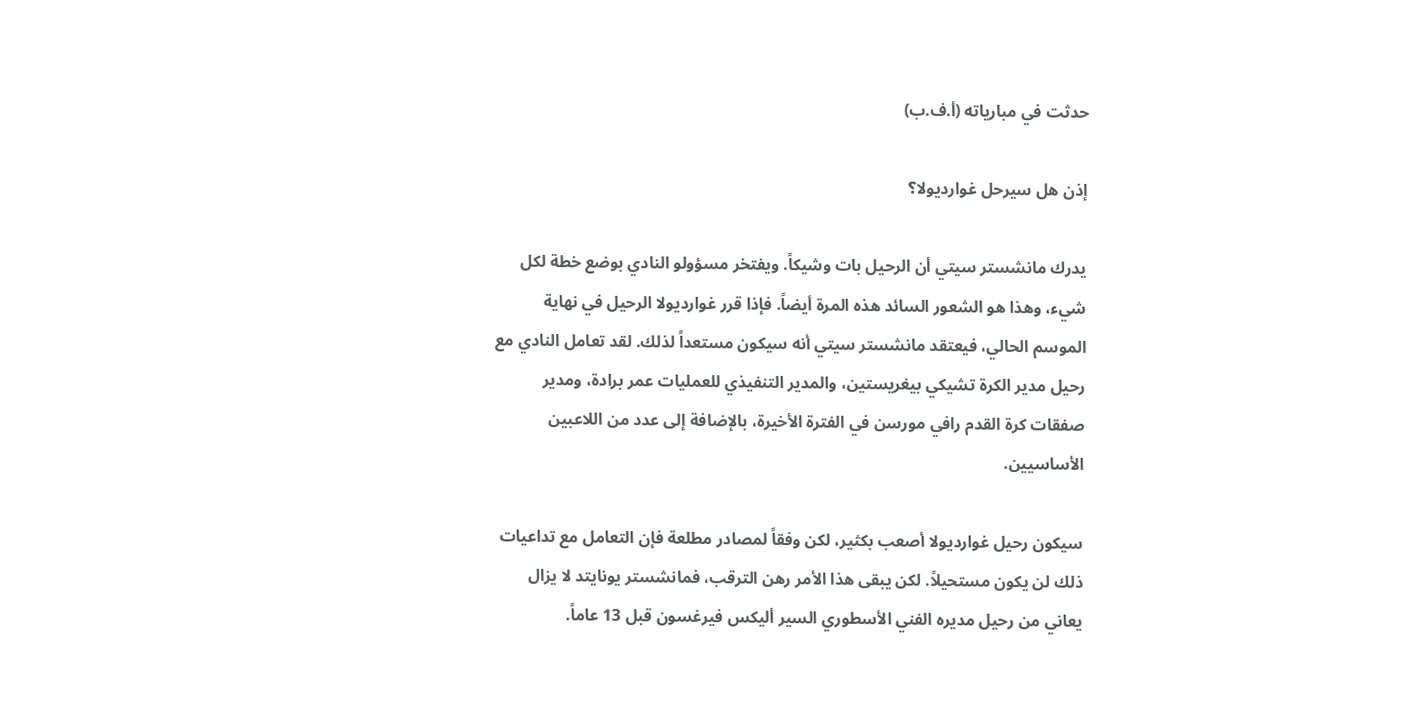حدثت في مبارياته (أ.ف.ب)

إذن هل سيرحل غوارديولا؟

يدرك مانشستر سيتي أن الرحيل بات وشيكاً. ويفتخر مسؤولو النادي بوضع خطة لكل شيء، وهذا هو الشعور السائد هذه المرة أيضاً. فإذا قرر غوارديولا الرحيل في نهاية الموسم الحالي، فيعتقد مانشستر سيتي أنه سيكون مستعداً لذلك. لقد تعامل النادي مع رحيل مدير الكرة تشيكي بيغريستين، والمدير التنفيذي للعمليات عمر برادة، ومدير صفقات كرة القدم رافي مورسن في الفترة الأخيرة، بالإضافة إلى عدد من اللاعبين الأساسيين.

سيكون رحيل غوارديولا أصعب بكثير، لكن وفقاً لمصادر مطلعة فإن التعامل مع تداعيات ذلك لن يكون مستحيلاً. لكن يبقى هذا الأمر رهن الترقب، فمانشستر يونايتد لا يزال يعاني من رحيل مديره الفني الأسطوري السير أليكس فيرغسون قبل 13 عاماً.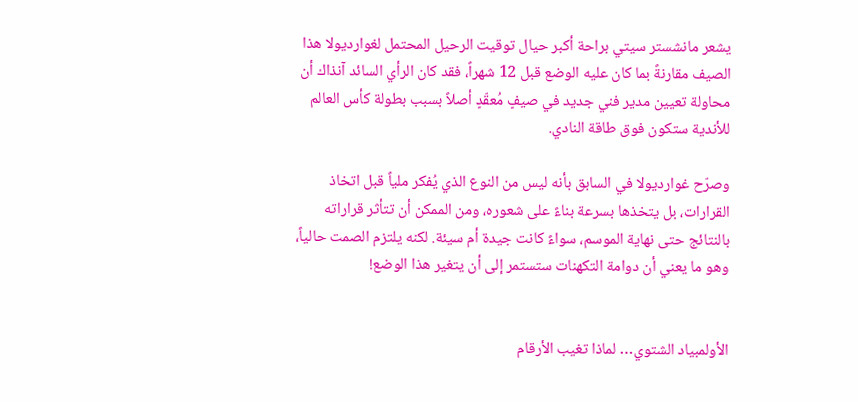يشعر مانشستر سيتي براحة أكبر حيال توقيت الرحيل المحتمل لغوارديولا هذا الصيف مقارنةً بما كان عليه الوضع قبل 12 شهراً، فقد كان الرأي السائد آنذاك أن محاولة تعيين مدير فني جديد في صيفٍ مُعقّدٍ أصلاً بسبب بطولة كأس العالم للأندية ستكون فوق طاقة النادي.

وصرّح غوارديولا في السابق بأنه ليس من النوع الذي يُفكر ملياً قبل اتخاذ القرارات، بل يتخذها بسرعة بناءً على شعوره، ومن الممكن أن تتأثر قراراته بالنتائج حتى نهاية الموسم، سواءً كانت جيدة أم سيئة. لكنه يلتزم الصمت حالياً، وهو ما يعني أن دوامة التكهنات ستستمر إلى أن يتغير هذا الوضع!


الأولمبياد الشتوي… لماذا تغيب الأرقام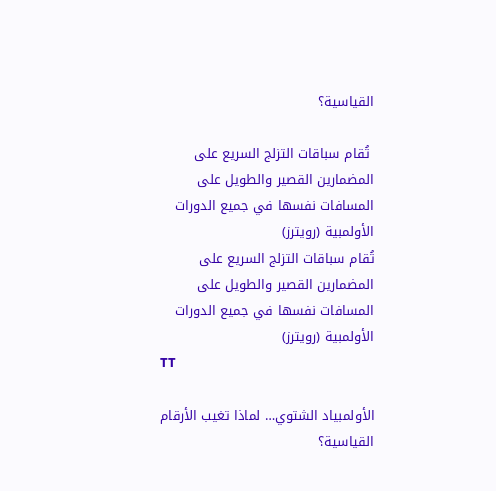القياسية؟

 تُقام سباقات التزلج السريع على المضمارين القصير والطويل على المسافات نفسها في جميع الدورات الأولمبية (رويترز)
تُقام سباقات التزلج السريع على المضمارين القصير والطويل على المسافات نفسها في جميع الدورات الأولمبية (رويترز)
TT

الأولمبياد الشتوي… لماذا تغيب الأرقام القياسية؟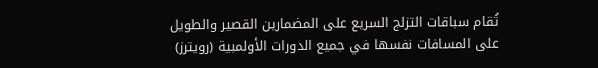تُقام سباقات التزلج السريع على المضمارين القصير والطويل على المسافات نفسها في جميع الدورات الأولمبية (رويترز)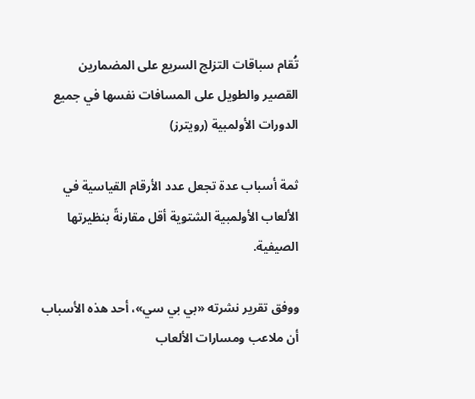تُقام سباقات التزلج السريع على المضمارين القصير والطويل على المسافات نفسها في جميع الدورات الأولمبية (رويترز)

ثمة أسباب عدة تجعل عدد الأرقام القياسية في الألعاب الأولمبية الشتوية أقل مقارنةً بنظيرتها الصيفية.

ووفق تقرير نشرته «بي بي سي»، أحد هذه الأسباب أن ملاعب ومسارات الألعاب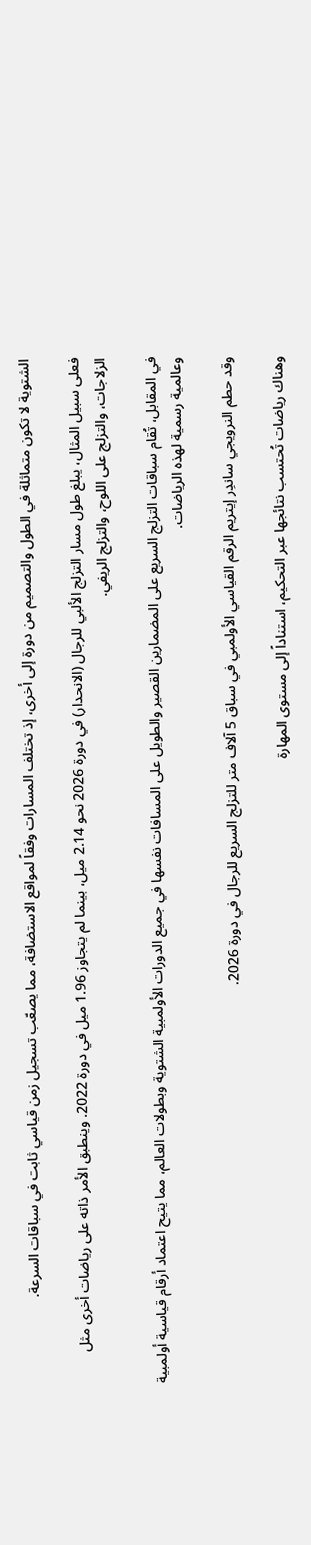الشتوية لا تكون متماثلة في الطول والتصميم من دورة إلى أخرى، إذ تختلف المسارات وفقاً لمواقع الاستضافة، مما يصعّب تسجيل زمن قياسي ثابت في سباقات السرعة.

فعلى سبيل المثال، يبلغ طول مسار التزلج الألبي للرجال (الانحدار) في دورة 2026 نحو 2.14 ميل، بينما لم يتجاوز 1.96 ميل في دورة 2022. وينطبق الأمر ذاته على رياضات أخرى مثل الزلاجات، والتزلج على اللوح، والتزلج الريفي.

في المقابل، تُقام سباقات التزلج السريع على المضمارين القصير والطويل على المسافات نفسها في جميع الدورات الأولمبية الشتوية وبطولات العالم، مما يتيح اعتماد أرقام قياسية أولمبية وعالمية رسمية لهذه الرياضات.

وقد حطم النرويجي ساندِر إيتريم الرقم القياسي الأولمبي في سباق 5 آلاف متر للتزلج السريع للرجال في دورة 2026.

وهناك رياضات تُحتسب نتائجها عبر التحكيم، استناداً إلى مستوى المهارة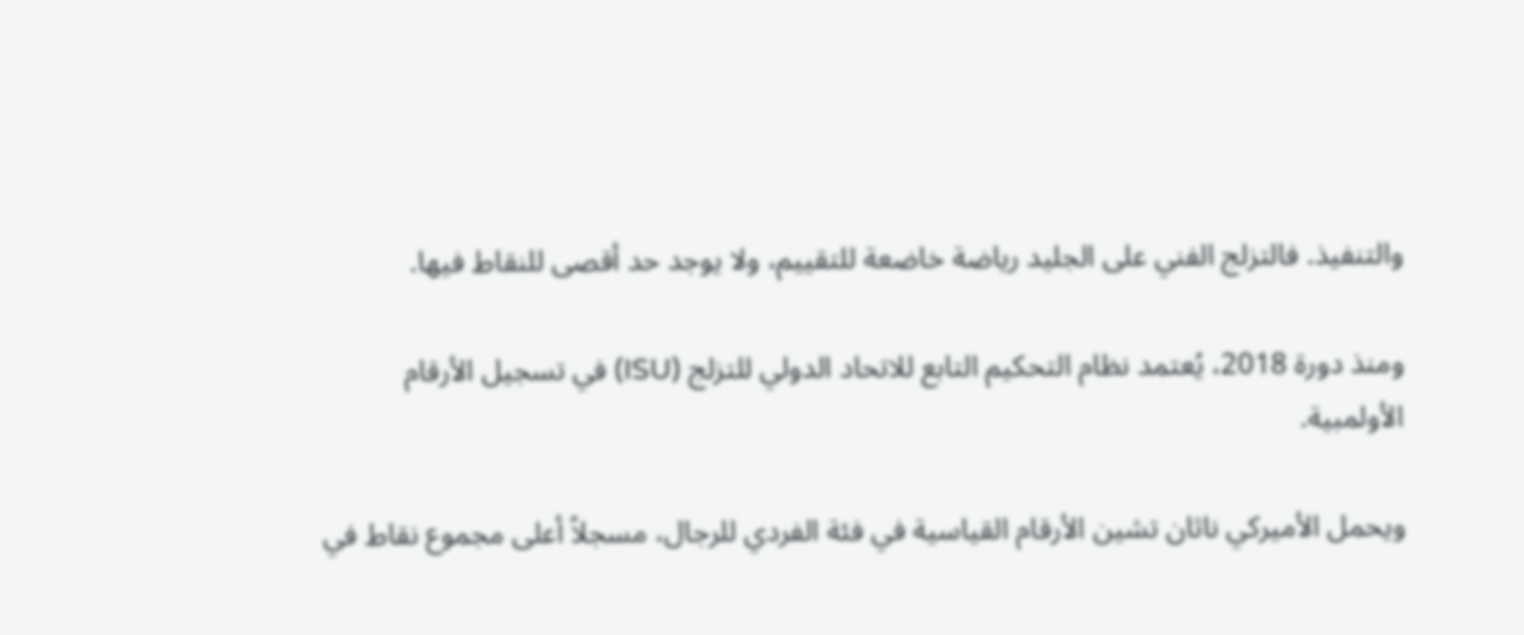والتنفيذ. فالتزلج الفني على الجليد رياضة خاضعة للتقييم، ولا يوجد حد أقصى للنقاط فيها.

ومنذ دورة 2018، يُعتمد نظام التحكيم التابع للاتحاد الدولي للتزلج (ISU) في تسجيل الأرقام الأولمبية.

ويحمل الأميركي ناثان تشين الأرقام القياسية في فئة الفردي للرجال، مسجلاً أعلى مجموع نقاط في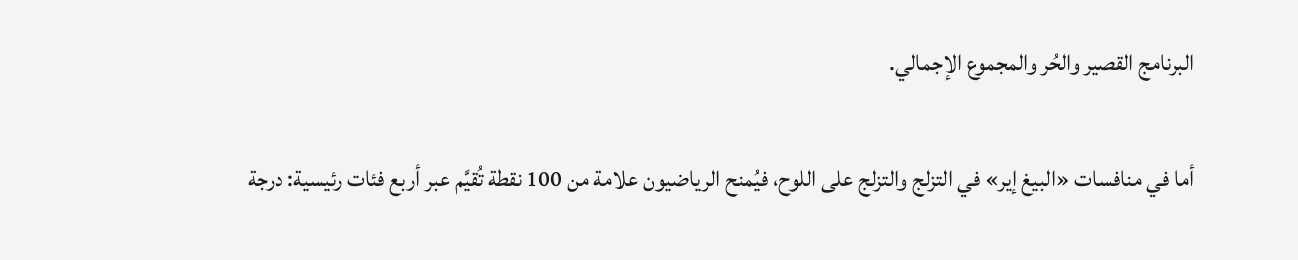البرنامج القصير والحُر والمجموع الإجمالي.

أما في منافسات «البيغ إير» في التزلج والتزلج على اللوح، فيُمنح الرياضيون علامة من 100 نقطة تُقيَّم عبر أربع فئات رئيسية: درجة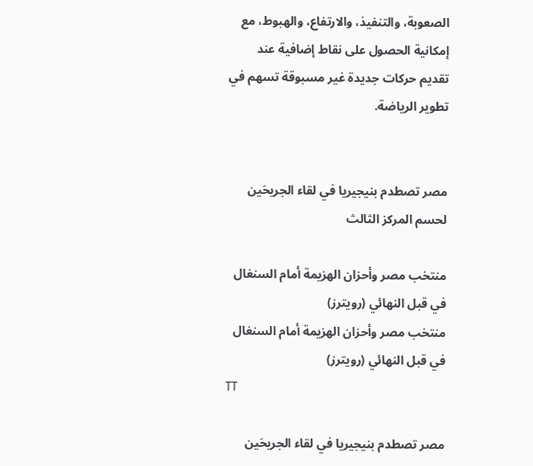الصعوبة، والتنفيذ، والارتفاع، والهبوط، مع إمكانية الحصول على نقاط إضافية عند تقديم حركات جديدة غير مسبوقة تسهم في تطوير الرياضة.


مصر تصطدم بنيجيريا في لقاء الجريحَين لحسم المركز الثالث

منتخب مصر وأحزان الهزيمة أمام السنغال في قبل النهائي (رويترز)
منتخب مصر وأحزان الهزيمة أمام السنغال في قبل النهائي (رويترز)
TT

مصر تصطدم بنيجيريا في لقاء الجريحَين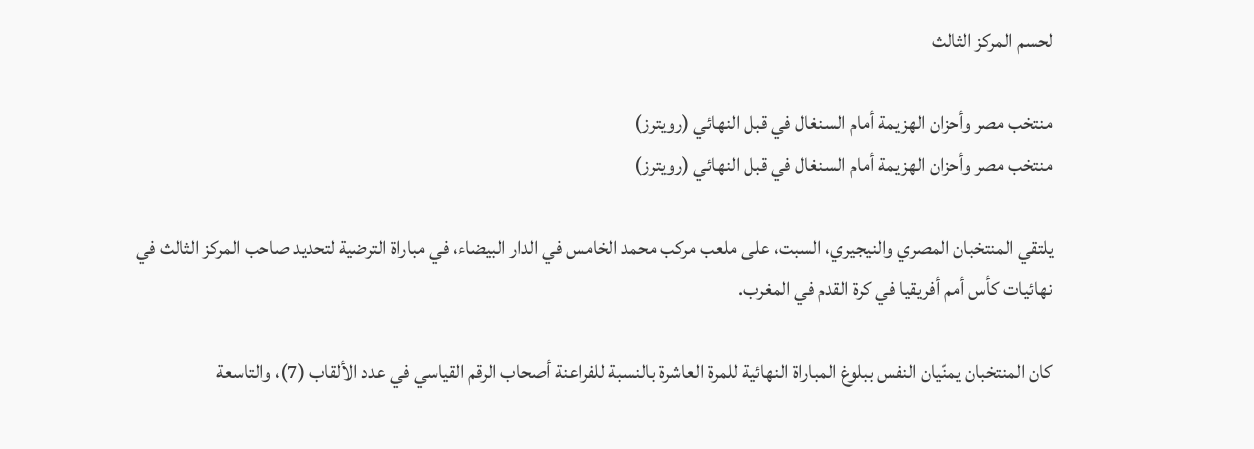لحسم المركز الثالث

منتخب مصر وأحزان الهزيمة أمام السنغال في قبل النهائي (رويترز)
منتخب مصر وأحزان الهزيمة أمام السنغال في قبل النهائي (رويترز)

يلتقي المنتخبان المصري والنيجيري، السبت، على ملعب مركب محمد الخامس في الدار البيضاء، في مباراة الترضية لتحديد صاحب المركز الثالث في نهائيات كأس أمم أفريقيا في كرة القدم في المغرب.

كان المنتخبان يمنّيان النفس ببلوغ المباراة النهائية للمرة العاشرة بالنسبة للفراعنة أصحاب الرقم القياسي في عدد الألقاب (7)، والتاسعة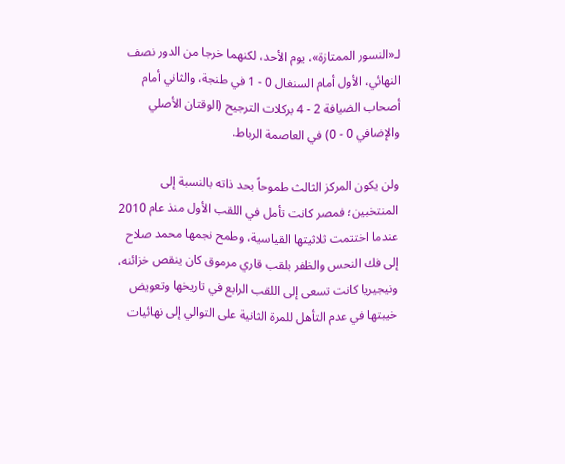لـ«النسور الممتازة»، يوم الأحد، لكنهما خرجا من الدور نصف النهائي، الأول أمام السنغال 0 - 1 في طنجة، والثاني أمام أصحاب الضيافة 2 - 4 بركلات الترجيح (الوقتان الأصلي والإضافي 0 - 0) في العاصمة الرباط.

ولن يكون المركز الثالث طموحاً بحد ذاته بالنسبة إلى المنتخبين؛ فمصر كانت تأمل في اللقب الأول منذ عام 2010 عندما اختتمت ثلاثيتها القياسية، وطمح نجمها محمد صلاح إلى فك النحس والظفر بلقب قاري مرموق كان ينقص خزائنه، ونيجيريا كانت تسعى إلى اللقب الرابع في تاريخها وتعويض خيبتها في عدم التأهل للمرة الثانية على التوالي إلى نهائيات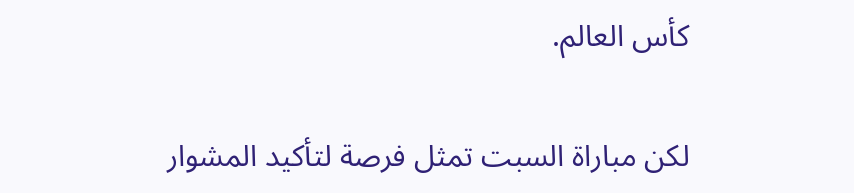كأس العالم.

لكن مباراة السبت تمثل فرصة لتأكيد المشوار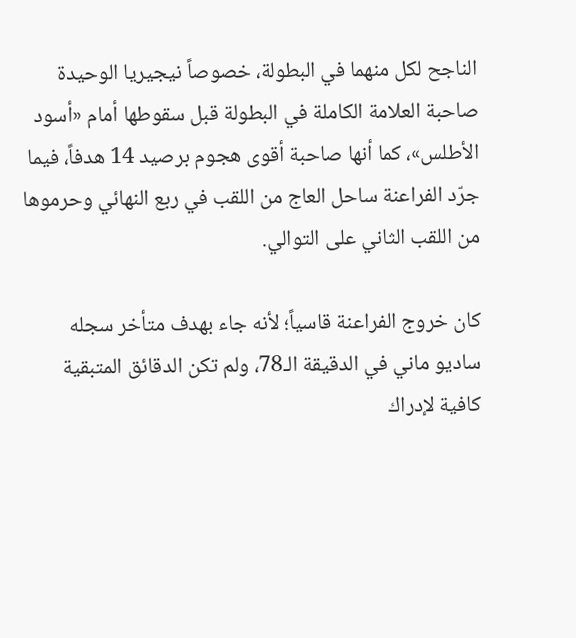الناجح لكل منهما في البطولة، خصوصاً نيجيريا الوحيدة صاحبة العلامة الكاملة في البطولة قبل سقوطها أمام «أسود الأطلس»، كما أنها صاحبة أقوى هجوم برصيد 14 هدفاً، فيما جرّد الفراعنة ساحل العاج من اللقب في ربع النهائي وحرموها من اللقب الثاني على التوالي.

كان خروج الفراعنة قاسياً؛ لأنه جاء بهدف متأخر سجله ساديو ماني في الدقيقة الـ78، ولم تكن الدقائق المتبقية كافية لإدراك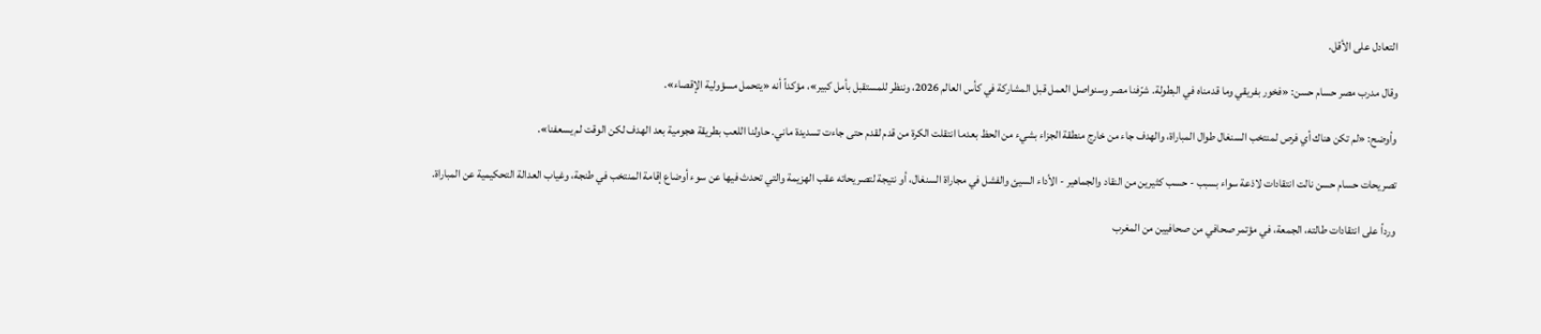التعادل على الأقل.

وقال مدرب مصر حسام حسن: «فخور بفريقي وما قدمناه في البطولة. شرّفنا مصر وسنواصل العمل قبل المشاركة في كأس العالم 2026، وننظر للمستقبل بأمل كبير»، مؤكداً أنه «يتحمل مسؤولية الإقصاء».

وأوضح: «لم تكن هناك أي فرص لمنتخب السنغال طوال المباراة، والهدف جاء من خارج منطقة الجزاء بشيء من الحظ بعدما انتقلت الكرة من قدم لقدم حتى جاءت تسديدة ماني. حاولنا اللعب بطريقة هجومية بعد الهدف لكن الوقت لم يسعفنا».

تصريحات حسام حسن نالت انتقادات لاذعة سواء بسبب - حسب كثيرين من النقاد والجماهير - الأداء السيئ والفشل في مجاراة السنغال، أو نتيجة لتصريحاته عقب الهزيمة والتي تحدث فيها عن سوء أوضاع إقامة المنتخب في طنجة، وغياب العدالة التحكيمية عن المباراة.

ورداً على انتقادات طالته، الجمعة، في مؤتمر صحافي من صحافيين من المغرب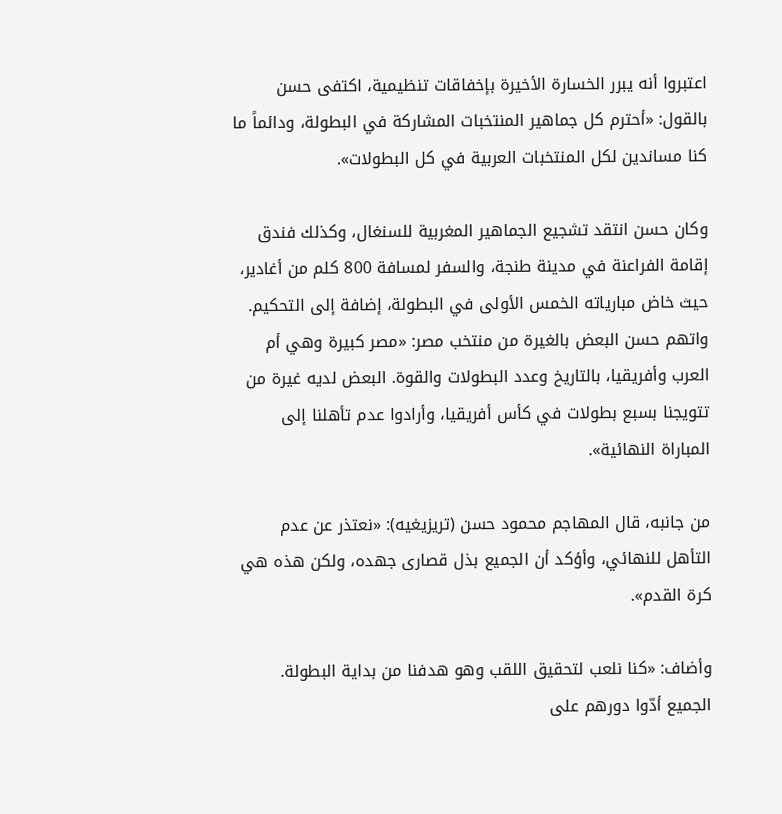اعتبروا أنه يبرر الخسارة الأخيرة بإخفاقات تنظيمية، اكتفى حسن بالقول: «أحترم كل جماهير المنتخبات المشاركة في البطولة، ودائماً ما كنا مساندين لكل المنتخبات العربية في كل البطولات».

وكان حسن انتقد تشجيع الجماهير المغربية للسنغال، وكذلك فندق إقامة الفراعنة في مدينة طنجة، والسفر لمسافة 800 كلم من أغادير، حيث خاض مبارياته الخمس الأولى في البطولة، إضافة إلى التحكيم. واتهم حسن البعض بالغيرة من منتخب مصر: «مصر كبيرة وهي أم العرب وأفريقيا، بالتاريخ وعدد البطولات والقوة. البعض لديه غيرة من تتويجنا بسبع بطولات في كأس أفريقيا، وأرادوا عدم تأهلنا إلى المباراة النهائية».

من جانبه، قال المهاجم محمود حسن (تريزيغيه): «نعتذر عن عدم التأهل للنهائي، وأؤكد أن الجميع بذل قصارى جهده، ولكن هذه هي كرة القدم».

وأضاف: «كنا نلعب لتحقيق اللقب وهو هدفنا من بداية البطولة. الجميع أدّوا دورهم على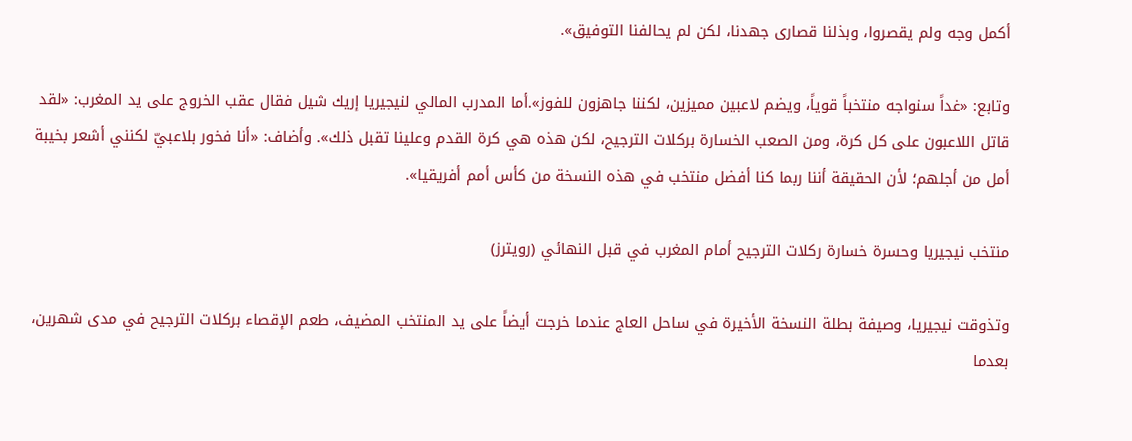أكمل وجه ولم يقصروا، وبذلنا قصارى جهدنا، لكن لم يحالفنا التوفيق».

وتابع: «غداً سنواجه منتخباً قوياً، ويضم لاعبين مميزين، لكننا جاهزون للفوز».أما المدرب المالي لنيجيريا إريك شيل فقال عقب الخروج على يد المغرب: «لقد قاتل اللاعبون على كل كرة، ومن الصعب الخسارة بركلات الترجيح، لكن هذه هي كرة القدم وعلينا تقبل ذلك». وأضاف: «أنا فخور بلاعبيّ لكنني أشعر بخيبة أمل من أجلهم؛ لأن الحقيقة أننا ربما كنا أفضل منتخب في هذه النسخة من كأس أمم أفريقيا».

منتخب نيجيريا وحسرة خسارة ركلات الترجيح أمام المغرب في قبل النهائي (رويترز)

وتذوقت نيجيريا، وصيفة بطلة النسخة الأخيرة في ساحل العاج عندما خرجت أيضاً على يد المنتخب المضيف، طعم الإقصاء بركلات الترجيح في مدى شهرين، بعدما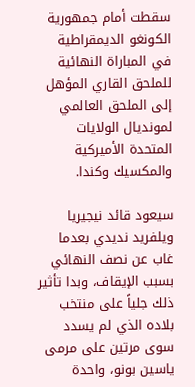سقطت أمام جمهورية الكونغو الديمقراطية في المباراة النهائية للملحق القاري المؤهل إلى الملحق العالمي لمونديال الولايات المتحدة الأميركية والمكسيك وكندا.

سيعود قائد نيجيريا ويلفريد نديدي بعدما غاب عن نصف النهائي بسبب الإيقاف، وبدا تأثير ذلك جلياً على منتخب بلاده الذي لم يسدد سوى مرتين على مرمى ياسين بونو، واحدة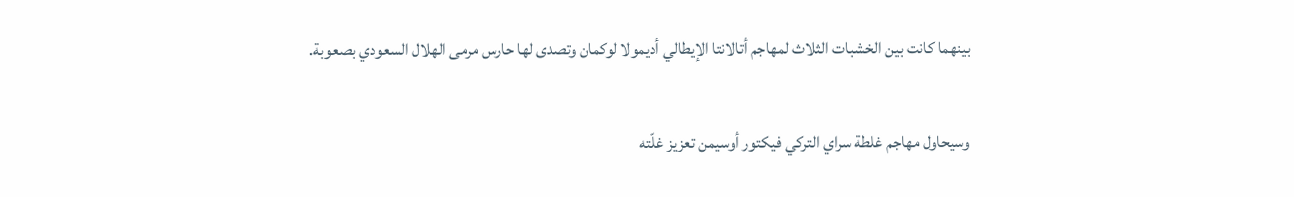بينهما كانت بين الخشبات الثلاث لمهاجم أتالانتا الإيطالي أديمولا لوكمان وتصدى لها حارس مرمى الهلال السعودي بصعوبة.

وسيحاول مهاجم غلطة سراي التركي فيكتور أوسيمن تعزيز غلّته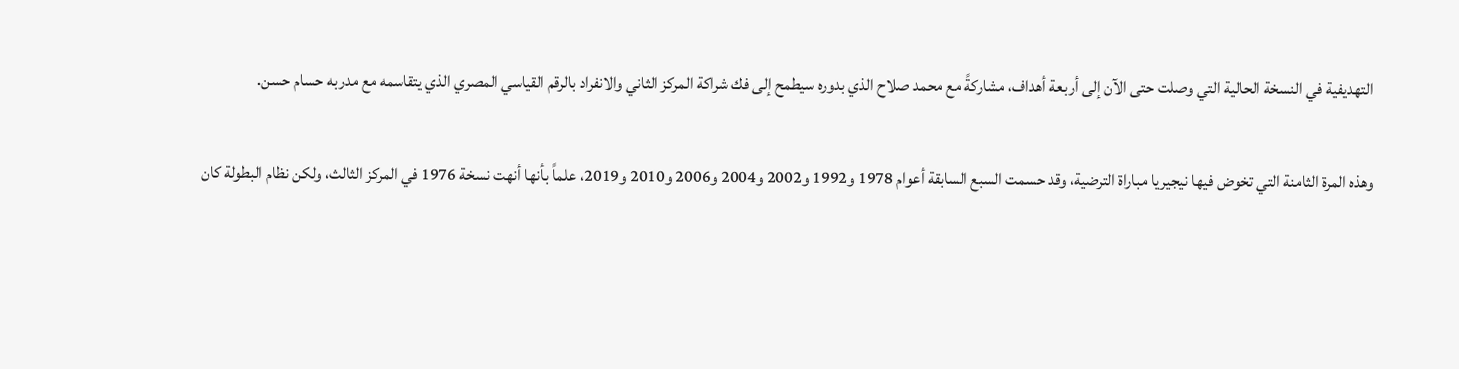التهديفية في النسخة الحالية التي وصلت حتى الآن إلى أربعة أهداف، مشاركةً مع محمد صلاح الذي بدوره سيطمح إلى فك شراكة المركز الثاني والانفراد بالرقم القياسي المصري الذي يتقاسمه مع مدربه حسام حسن.

وهذه المرة الثامنة التي تخوض فيها نيجيريا مباراة الترضية، وقد حسمت السبع السابقة أعوام 1978 و1992 و2002 و2004 و2006 و2010 و2019، علماً بأنها أنهت نسخة 1976 في المركز الثالث، ولكن نظام البطولة كان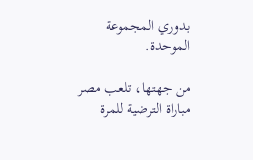بدوري المجموعة الموحدة.

من جهتها، تلعب مصر مباراة الترضية للمرة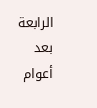الرابعة بعد أعوام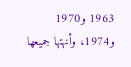1963 و1970 و1974، وأنهتها جميعها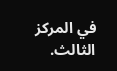في المركز الثالث.